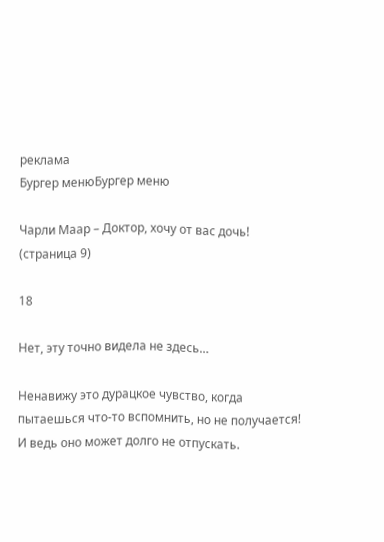реклама
Бургер менюБургер меню

Чарли Маар – Доктор, хочу от вас дочь! (страница 9)

18

Нет, эту точно видела не здесь…

Ненавижу это дурацкое чувство, когда пытаешься что-то вспомнить, но не получается! И ведь оно может долго не отпускать.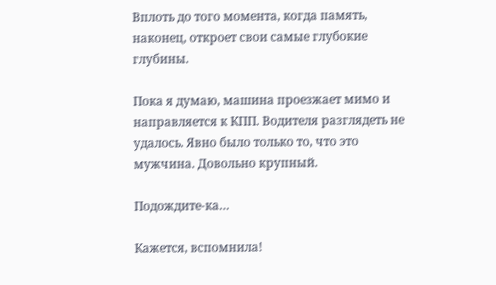Вплоть до того момента, когда память, наконец, откроет свои самые глубокие глубины.

Пока я думаю, машина проезжает мимо и направляется к КПП. Водителя разглядеть не удалось. Явно было только то, что это мужчина. Довольно крупный.

Подождите-ка…

Кажется, вспомнила!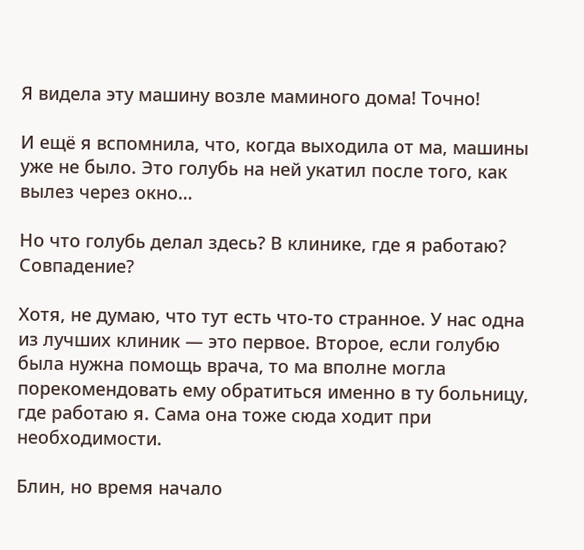Я видела эту машину возле маминого дома! Точно!

И ещё я вспомнила, что, когда выходила от ма, машины уже не было. Это голубь на ней укатил после того, как вылез через окно…

Но что голубь делал здесь? В клинике, где я работаю? Совпадение?

Хотя, не думаю, что тут есть что-то странное. У нас одна из лучших клиник — это первое. Второе, если голубю была нужна помощь врача, то ма вполне могла порекомендовать ему обратиться именно в ту больницу, где работаю я. Сама она тоже сюда ходит при необходимости.

Блин, но время начало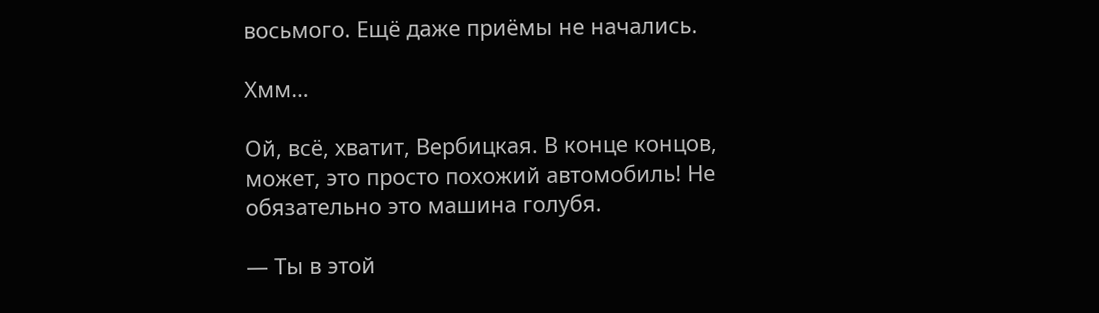восьмого. Ещё даже приёмы не начались.

Хмм…

Ой, всё, хватит, Вербицкая. В конце концов, может, это просто похожий автомобиль! Не обязательно это машина голубя.

— Ты в этой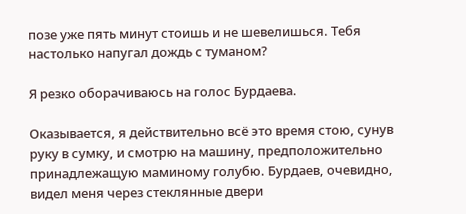позе уже пять минут стоишь и не шевелишься. Тебя настолько напугал дождь с туманом?

Я резко оборачиваюсь на голос Бурдаева.

Оказывается, я действительно всё это время стою, сунув руку в сумку, и смотрю на машину, предположительно принадлежащую маминому голубю. Бурдаев, очевидно, видел меня через стеклянные двери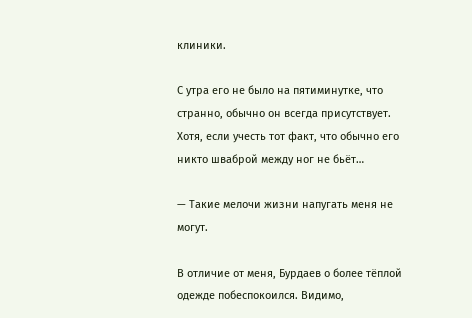клиники.

С утра его не было на пятиминутке, что странно, обычно он всегда присутствует. Хотя, если учесть тот факт, что обычно его никто шваброй между ног не бьёт…

— Такие мелочи жизни напугать меня не могут.

В отличие от меня, Бурдаев о более тёплой одежде побеспокоился. Видимо,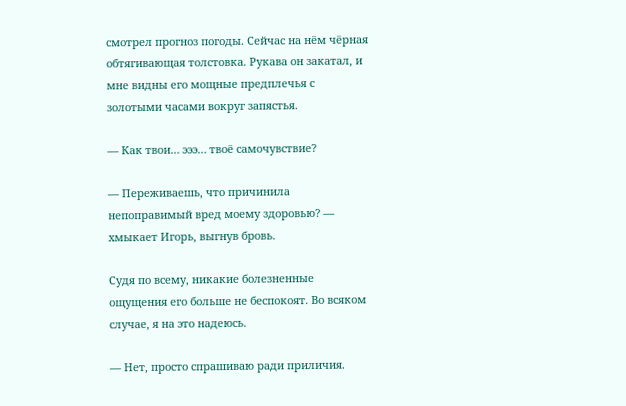смотрел прогноз погоды. Сейчас на нём чёрная обтягивающая толстовка. Рукава он закатал, и мне видны его мощные предплечья с золотыми часами вокруг запястья.

— Как твои… эээ… твоё самочувствие?

— Переживаешь, что причинила непоправимый вред моему здоровью? — хмыкает Игорь, выгнув бровь.

Судя по всему, никакие болезненные ощущения его больше не беспокоят. Во всяком случае, я на это надеюсь.

— Нет, просто спрашиваю ради приличия.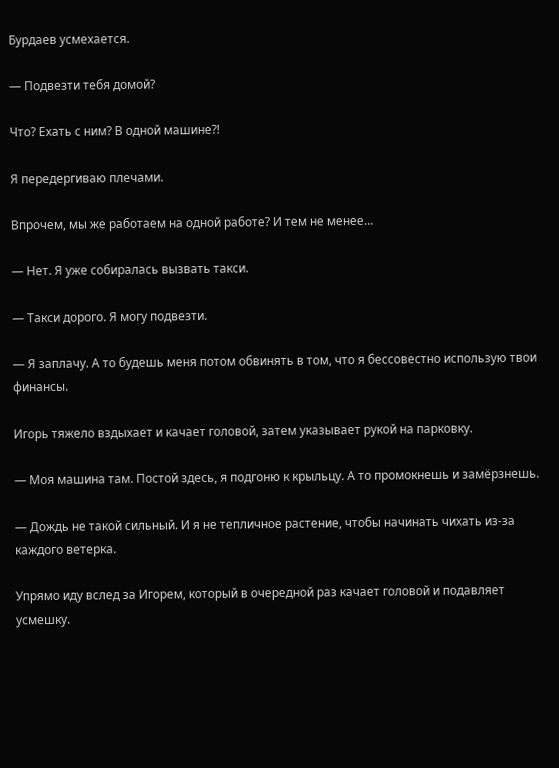Бурдаев усмехается.

— Подвезти тебя домой?

Что? Ехать с ним? В одной машине⁈

Я передергиваю плечами.

Впрочем, мы же работаем на одной работе? И тем не менее…

— Нет. Я уже собиралась вызвать такси.

— Такси дорого. Я могу подвезти.

— Я заплачу. А то будешь меня потом обвинять в том, что я бессовестно использую твои финансы.

Игорь тяжело вздыхает и качает головой, затем указывает рукой на парковку.

— Моя машина там. Постой здесь, я подгоню к крыльцу. А то промокнешь и замёрзнешь.

— Дождь не такой сильный. И я не тепличное растение, чтобы начинать чихать из-за каждого ветерка.

Упрямо иду вслед за Игорем, который в очередной раз качает головой и подавляет усмешку.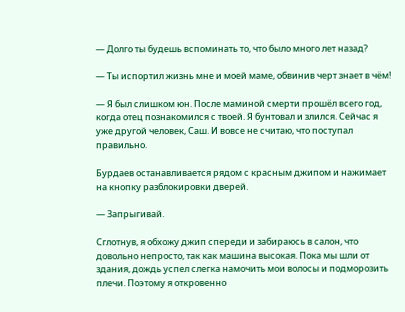— Долго ты будешь вспоминать то, что было много лет назад?

— Ты испортил жизнь мне и моей маме, обвинив черт знает в чём!

— Я был слишком юн. После маминой смерти прошёл всего год, когда отец познакомился с твоей. Я бунтовал и злился. Сейчас я уже другой человек, Саш. И вовсе не считаю, что поступал правильно.

Бурдаев останавливается рядом с красным джипом и нажимает на кнопку разблокировки дверей.

— Запрыгивай.

Сглотнув, я обхожу джип спереди и забираюсь в салон, что довольно непросто, так как машина высокая. Пока мы шли от здания, дождь успел слегка намочить мои волосы и подморозить плечи. Поэтому я откровенно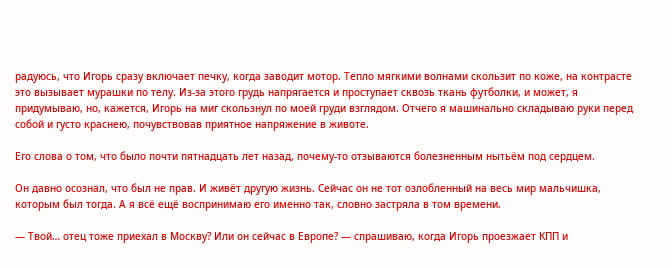радуюсь, что Игорь сразу включает печку, когда заводит мотор. Тепло мягкими волнами скользит по коже, на контрасте это вызывает мурашки по телу. Из-за этого грудь напрягается и проступает сквозь ткань футболки, и может, я придумываю, но, кажется, Игорь на миг скользнул по моей груди взглядом. Отчего я машинально складываю руки перед собой и густо краснею, почувствовав приятное напряжение в животе.

Его слова о том, что было почти пятнадцать лет назад, почему-то отзываются болезненным нытьём под сердцем.

Он давно осознал, что был не прав. И живёт другую жизнь. Сейчас он не тот озлобленный на весь мир мальчишка, которым был тогда. А я всё ещё воспринимаю его именно так, словно застряла в том времени.

— Твой… отец тоже приехал в Москву? Или он сейчас в Европе? — спрашиваю, когда Игорь проезжает КПП и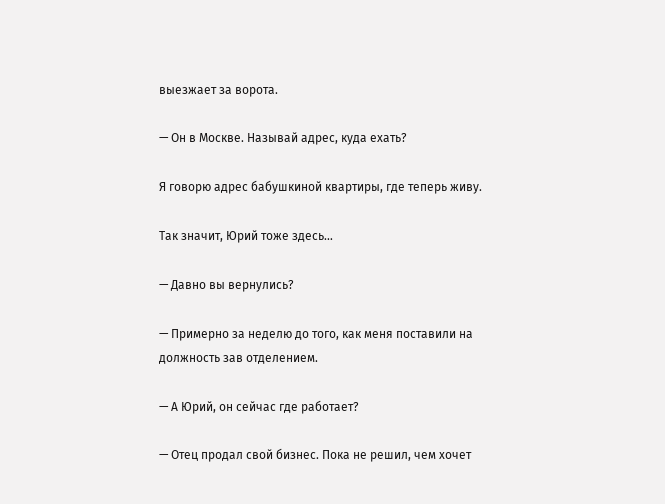выезжает за ворота.

— Он в Москве. Называй адрес, куда ехать?

Я говорю адрес бабушкиной квартиры, где теперь живу.

Так значит, Юрий тоже здесь…

— Давно вы вернулись?

— Примерно за неделю до того, как меня поставили на должность зав отделением.

— А Юрий, он сейчас где работает?

— Отец продал свой бизнес. Пока не решил, чем хочет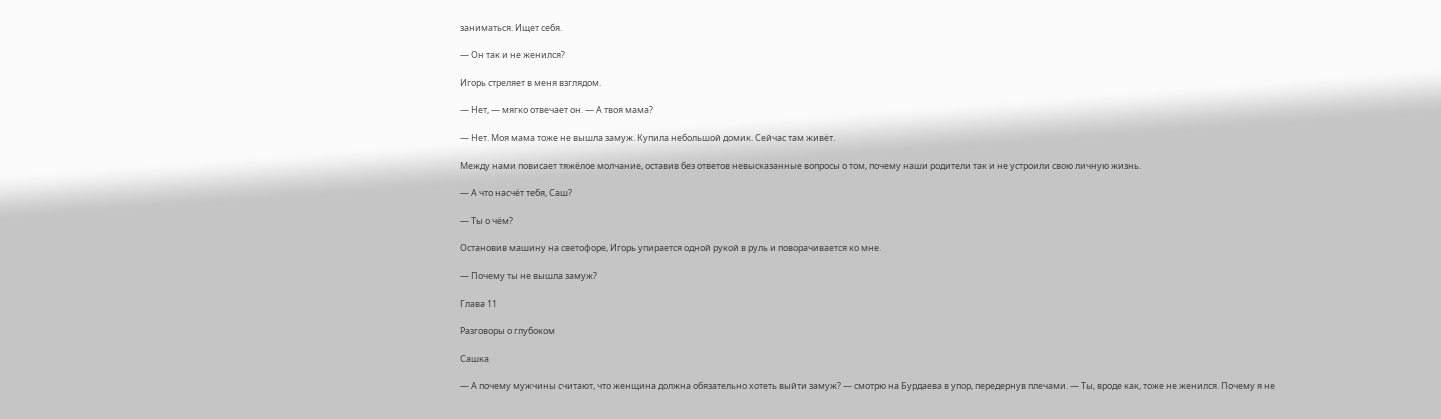заниматься. Ищет себя.

— Он так и не женился?

Игорь стреляет в меня взглядом.

— Нет, — мягко отвечает он. — А твоя мама?

— Нет. Моя мама тоже не вышла замуж. Купила небольшой домик. Сейчас там живёт.

Между нами повисает тяжёлое молчание, оставив без ответов невысказанные вопросы о том, почему наши родители так и не устроили свою личную жизнь.

— А что насчёт тебя, Саш?

— Ты о чём?

Остановив машину на светофоре, Игорь упирается одной рукой в руль и поворачивается ко мне.

— Почему ты не вышла замуж?

Глава 11

Разговоры о глубоком

Сашка

— А почему мужчины считают, что женщина должна обязательно хотеть выйти замуж? — смотрю на Бурдаева в упор, передернув плечами. — Ты, вроде как, тоже не женился. Почему я не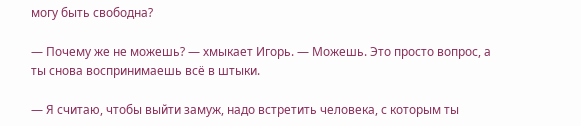могу быть свободна?

— Почему же не можешь? — хмыкает Игорь. — Можешь. Это просто вопрос, а ты снова воспринимаешь всё в штыки.

— Я считаю, чтобы выйти замуж, надо встретить человека, с которым ты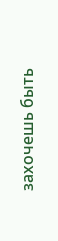захочешь быть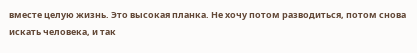вместе целую жизнь. Это высокая планка. Не хочу потом разводиться, потом снова искать человека, и так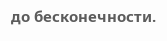до бесконечности.